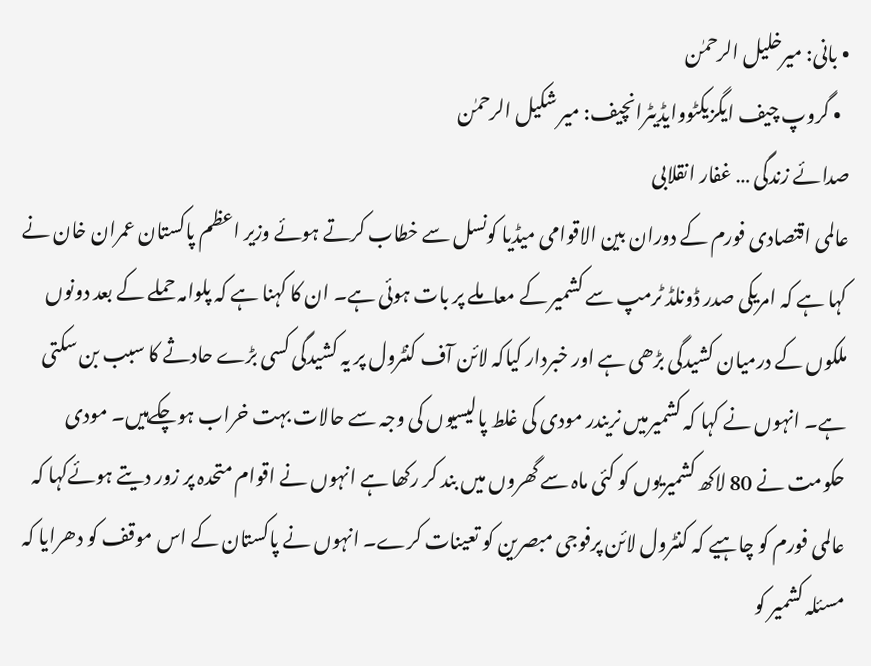• بانی: میرخلیل الرحمٰن
  • گروپ چیف ایگزیکٹووایڈیٹرانچیف: میر شکیل الرحمٰن
صدائے زندگی … غفار انقلابی
عالمی اقتصادی فورم کے دوران بین الاقوامی میڈیا کونسل سے خطاب کرتے ہوئے وزیر اعظم پاکستان عمران خان نے کہا ہے کہ امریکی صدر ڈونلڈ ٹرمپ سے کشمیر کے معاملے پر بات ہوئی ہے۔ ان کا کہنا ہے کہ پلوامہ حملے کے بعد دونوں ملکوں کے درمیان کشیدگی بڑھی ہے اور خبردار کیاکہ لائن آف کنٹرول پر یہ کشیدگی کسی بڑے حادثے کا سبب بن سکتی ہے۔ انہوں نے کہا کہ کشمیرمیں نریندر مودی کی غلط پالیسیوں کی وجہ سے حالات بہت خراب ہوچکےہیں۔ مودی حکومت نے 80 لاکھ کشمیریوں کو کئی ماہ سے گھروں میں بند کر رکھا ہے انہوں نے اقوام متحدہ پر زور دیتے ہوئےکہا کہ عالمی فورم کو چاہیے کہ کنٹرول لائن پرفوجی مبصرین کو تعینات کرے۔ انہوں نے پاکستان کے اس موقف کو دھرایا کہ مسئلہ کشمیر کو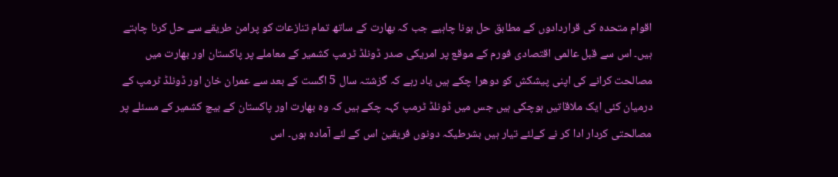اقوام متحدہ کی قراردادوں کے مطابق حل ہونا چاہیے جب کہ بھارت کے ساتھ تمام تنازعات کو پرامن طریقے سے حل کرنا چاہتے ہیں۔ اس سے قبل عالمی اقتصادی فورم کے موقع پر امریکی صدر ڈونلڈ ٹرمپ کشمیر کے معاملے پر پاکستان اور بھارت میں مصالحت کرانے کی اپنی پیشکش کو دوھرا چکے ہیں یاد رہے کہ گزشتہ سال 5 اگست کے بعد سے عمران خان اور ڈونلڈ ٹرمپ کے درمیان کئی ایک ملاقاتیں ہوچکی ہیں جس میں ڈونلڈ ٹرمپ کہہ چکے ہیں کہ وہ بھارت اور پاکستان کے بیچ کشمیر کے مسئلے پر مصالحتی کردار ادا کر نے کےلئے تیار ہیں بشرطیکہ دونوں فریقین اس کے لئے آمادہ ہوں۔ اس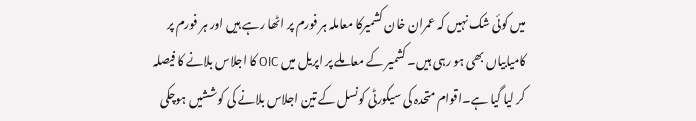میں کوئی شک نہیں کہ عمران خان کشمیرکا معاملہ ہر فورم پر اٹھا رہے ہیں اور ہر فورم پر کامیابیاں بھی ہو رہی ہیں۔ کشمیر کے معاملے پر اپریل میں OIC کا اجلاس بلانے کا فیصلہ کر لیا گیا ہے۔اقوام متحدہ کی سیکورٹی کونسل کے تین اجلاس بلانے کی کوششیں ہوچکی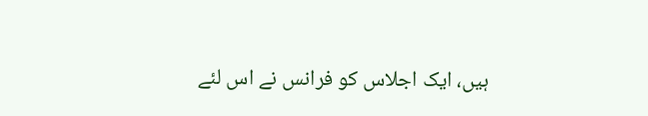ہیں، ایک اجلاس کو فرانس نے اس لئے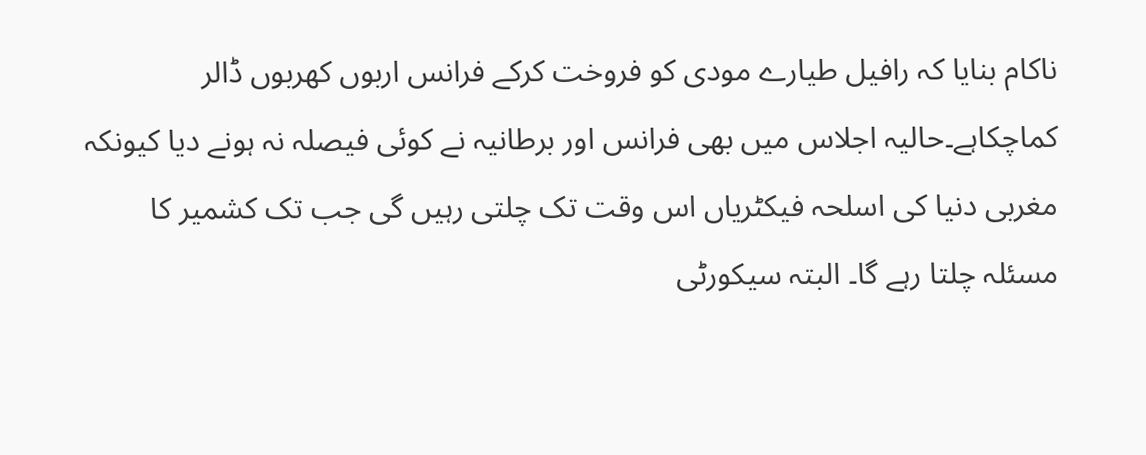ناکام بنایا کہ رافیل طیارے مودی کو فروخت کرکے فرانس اربوں کھربوں ڈالر کماچکاہے۔حالیہ اجلاس میں بھی فرانس اور برطانیہ نے کوئی فیصلہ نہ ہونے دیا کیونکہ مغربی دنیا کی اسلحہ فیکٹریاں اس وقت تک چلتی رہیں گی جب تک کشمیر کا مسئلہ چلتا رہے گا۔ البتہ سیکورٹی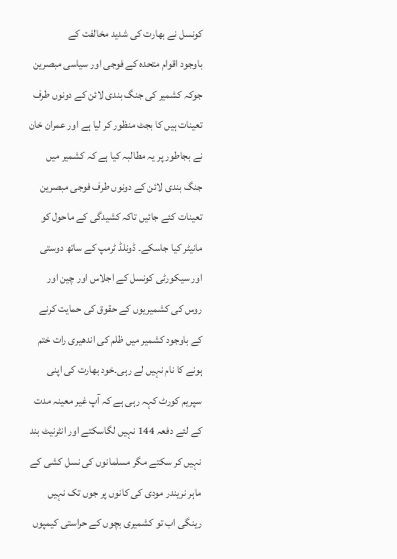کونسل نے بھارت کی شدید مخالفت کے
باوجود اقوام متحدہ کے فوجی اور سیاسی مبصرین جوکہ کشمیر کی جنگ بندی لائن کے دونوں طرف تعینات ہیں کا بجٹ منظور کر لیا ہے اور عمران خان نے بجاطور پر یہ مطالبہ کیا ہے کہ کشمیر میں جنگ بندی لائن کے دونوں طرف فوجی مبصرین تعینات کئے جائیں تاکہ کشیدگی کے ماحول کو مانیٹر کیا جاسکے۔ ڈونلڈ ٹرمپ کے ساتھ دوستی اور سیکورٹی کونسل کے اجلاس اور چین اور روس کی کشمیریوں کے حقوق کی حمایت کرنے کے باوجود کشمیر میں ظلم کی اندھیری رات ختم ہونے کا نام نہیں لے رہی۔خود بھارت کی اپنی سپریم کورٹ کہہ رہی ہے کہ آپ غیر معینہ مدت کے لئے دفعہ 144 نہیں لگاسکتے اور انٹرنیٹ بند نہیں کر سکتے مگر مسلمانوں کی نسل کشی کے ماہر نریندر مودی کی کانوں پر جوں تک نہیں رینگی اب تو کشمیری بچوں کے حراستی کیمپوں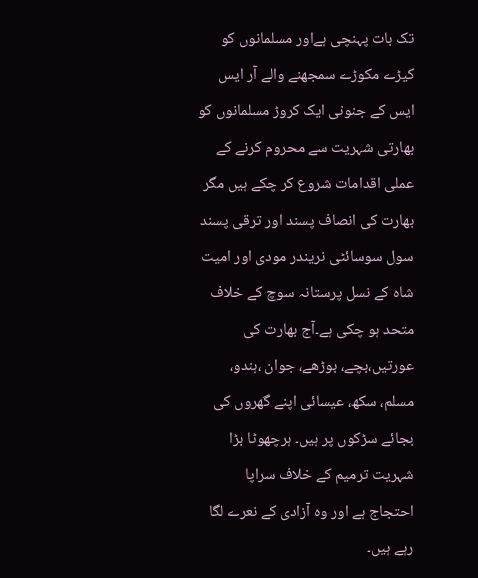تک بات پہنچی ہےاور مسلمانوں کو کیڑے مکوڑے سمجھنے والے آر ایس ایس کے جنونی ایک کروڑ مسلمانوں کو بھارتی شہریت سے محروم کرنے کے عملی اقدامات شروع کر چکے ہیں مگر بھارت کی انصاف پسند اور ترقی پسند سول سوسائٹی نریندر مودی اور امیت شاہ کے نسل پرستانہ سوچ کے خلاف متحد ہو چکی ہے۔آج بھارت کی عورتیں،بچے، بوڑھے، جوان ،ہندو، مسلم، سکھ، عیسائی اپنے گھروں کی بجائے سڑکوں پر ہیں۔ ہرچھوٹا بڑا شہریت ترمیم کے خلاف سراپا احتجاج ہے اور وہ آزادی کے نعرے لگا رہے ہیں۔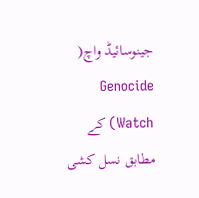جینوسائیڈ واچ( Genocide Watch) کے مطابق نسل کشی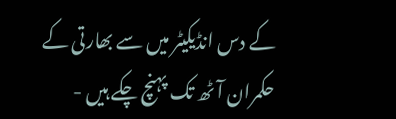کے دس انڈیکیٹر میں سے بھارتی کے حکمران آٹھ تک پہنچ چکے ہیں -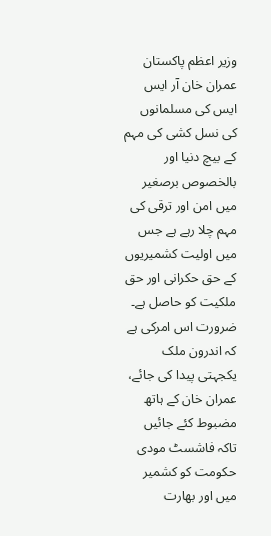وزیر اعظم پاکستان عمران خان آر ایس ایس کی مسلمانوں کی نسل کشی کی مہم کے بیچ دنیا اور بالخصوص برصغیر میں امن اور ترقی کی مہم چلا رہے ہے جس میں اولیت کشمیریوں کے حق حکرانی اور حق ملکیت کو حاصل ہے۔ ضرورت اس امرکی ہے کہ اندرون ملک یکجہتی پیدا کی جائے، عمران خان کے ہاتھ مضبوط کئے جائیں تاکہ فاشسٹ مودی حکومت کو کشمیر میں اور بھارت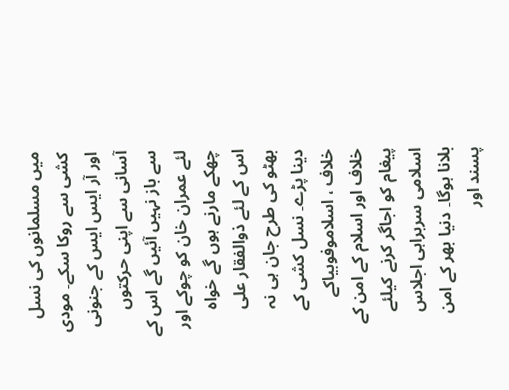میں مسلمانوں کی نسل کشی سے روکا سکے۔ مودی اور آر ایس ایس کے جنونی آسانی سے اپنی حرکتوں سے باز نہیں آئیں گے اس کے لئے عمران خان کو چوکے اور چھکے مارنے ہوں گے خواہ اس کے لئے ذوالفقار علی بھٹو کی طرح جان ہی نہ دینا پڑے۔ نسل کشی کے خلاف ، اسلاموفوبیاکے خلاف اور اسلام کے امن کے پیغام کو اجاگر کرنے کیلئے اسلامی سربراہی اجلاس بلانا ہوگا۔ دنیا بھر کے امن پسند اور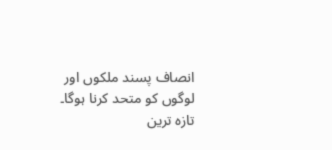انصاف پسند ملکوں اور لوگوں کو متحد کرنا ہوگا۔
تازہ ترین